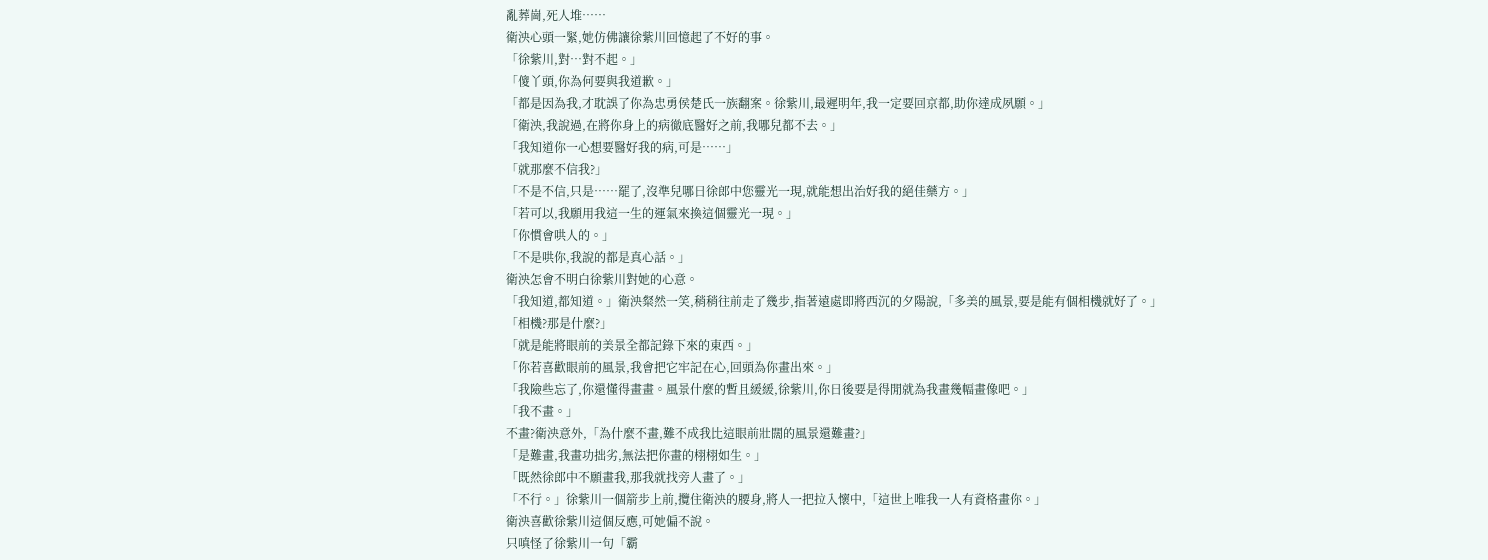亂葬崗,死人堆……
衛泱心頭一緊,她仿佛讓徐紫川回憶起了不好的事。
「徐紫川,對…對不起。」
「傻丫頭,你為何要與我道歉。」
「都是因為我,才耽誤了你為忠勇侯楚氏一族翻案。徐紫川,最遲明年,我一定要回京都,助你達成夙願。」
「衛泱,我說過,在將你身上的病徹底醫好之前,我哪兒都不去。」
「我知道你一心想要醫好我的病,可是……」
「就那麼不信我?」
「不是不信,只是……罷了,沒準兒哪日徐郎中您靈光一現,就能想出治好我的絕佳藥方。」
「若可以,我願用我這一生的運氣來換這個靈光一現。」
「你慣會哄人的。」
「不是哄你,我說的都是真心話。」
衛泱怎會不明白徐紫川對她的心意。
「我知道,都知道。」衛泱粲然一笑,稍稍往前走了幾步,指著遠處即將西沉的夕陽說,「多美的風景,要是能有個相機就好了。」
「相機?那是什麼?」
「就是能將眼前的美景全都記錄下來的東西。」
「你若喜歡眼前的風景,我會把它牢記在心,回頭為你畫出來。」
「我險些忘了,你還懂得畫畫。風景什麼的暫且緩緩,徐紫川,你日後要是得閒就為我畫幾幅畫像吧。」
「我不畫。」
不畫?衛泱意外,「為什麼不畫,難不成我比這眼前壯闊的風景還難畫?」
「是難畫,我畫功拙劣,無法把你畫的栩栩如生。」
「既然徐郎中不願畫我,那我就找旁人畫了。」
「不行。」徐紫川一個箭步上前,攬住衛泱的腰身,將人一把拉入懷中,「這世上唯我一人有資格畫你。」
衛泱喜歡徐紫川這個反應,可她偏不說。
只嗔怪了徐紫川一句「霸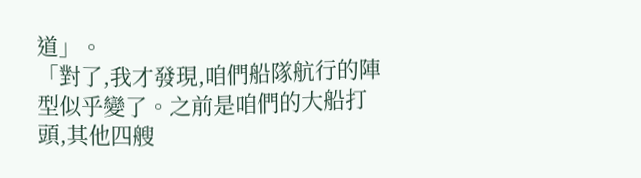道」。
「對了,我才發現,咱們船隊航行的陣型似乎變了。之前是咱們的大船打頭,其他四艘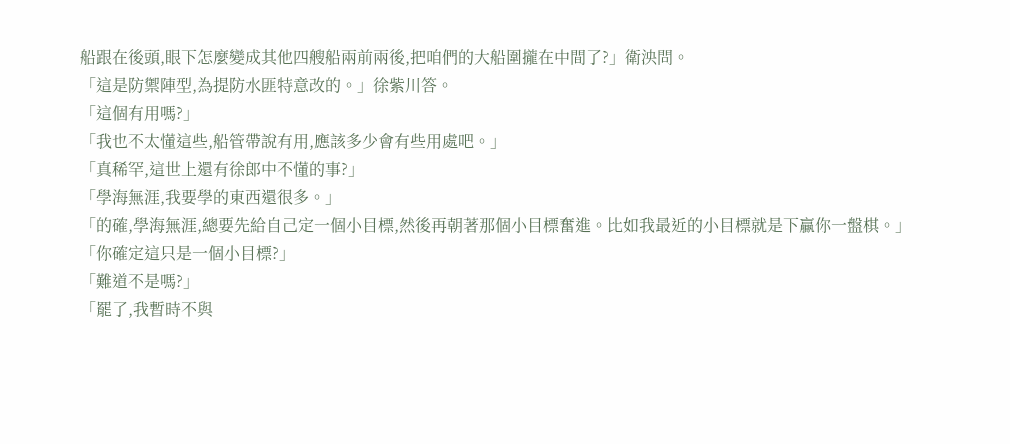船跟在後頭,眼下怎麼變成其他四艘船兩前兩後,把咱們的大船圍攏在中間了?」衛泱問。
「這是防禦陣型,為提防水匪特意改的。」徐紫川答。
「這個有用嗎?」
「我也不太懂這些,船管帶說有用,應該多少會有些用處吧。」
「真稀罕,這世上還有徐郎中不懂的事?」
「學海無涯,我要學的東西還很多。」
「的確,學海無涯,總要先給自己定一個小目標,然後再朝著那個小目標奮進。比如我最近的小目標就是下贏你一盤棋。」
「你確定這只是一個小目標?」
「難道不是嗎?」
「罷了,我暫時不與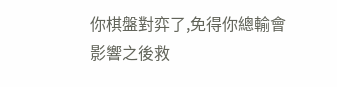你棋盤對弈了,免得你總輸會影響之後救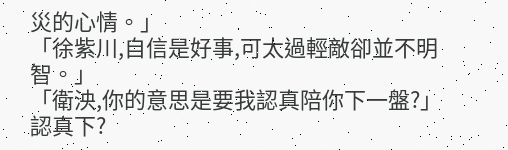災的心情。」
「徐紫川,自信是好事,可太過輕敵卻並不明智。」
「衛泱,你的意思是要我認真陪你下一盤?」
認真下?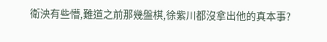衛泱有些懵,難道之前那幾盤棋,徐紫川都沒拿出他的真本事?